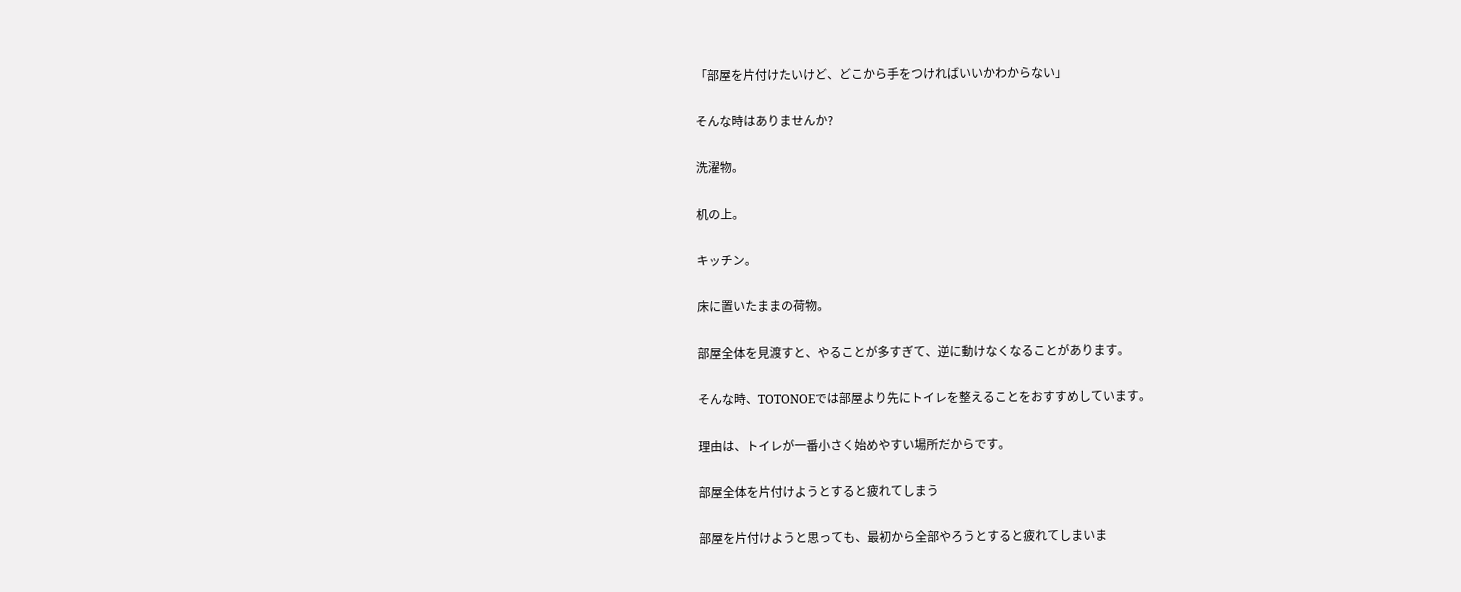「部屋を片付けたいけど、どこから手をつければいいかわからない」

そんな時はありませんか?

洗濯物。

机の上。

キッチン。

床に置いたままの荷物。

部屋全体を見渡すと、やることが多すぎて、逆に動けなくなることがあります。

そんな時、TOTONOEでは部屋より先にトイレを整えることをおすすめしています。

理由は、トイレが一番小さく始めやすい場所だからです。

部屋全体を片付けようとすると疲れてしまう

部屋を片付けようと思っても、最初から全部やろうとすると疲れてしまいま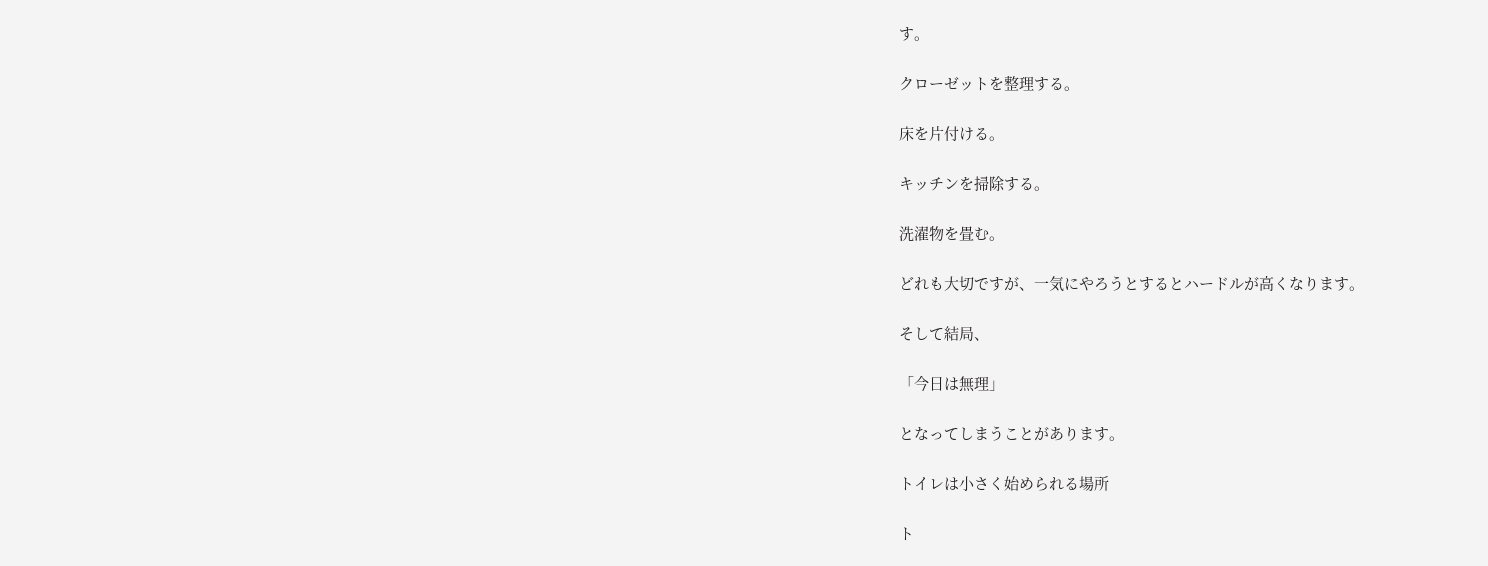す。

クローゼットを整理する。

床を片付ける。

キッチンを掃除する。

洗濯物を畳む。

どれも大切ですが、一気にやろうとするとハードルが高くなります。

そして結局、

「今日は無理」

となってしまうことがあります。

トイレは小さく始められる場所

ト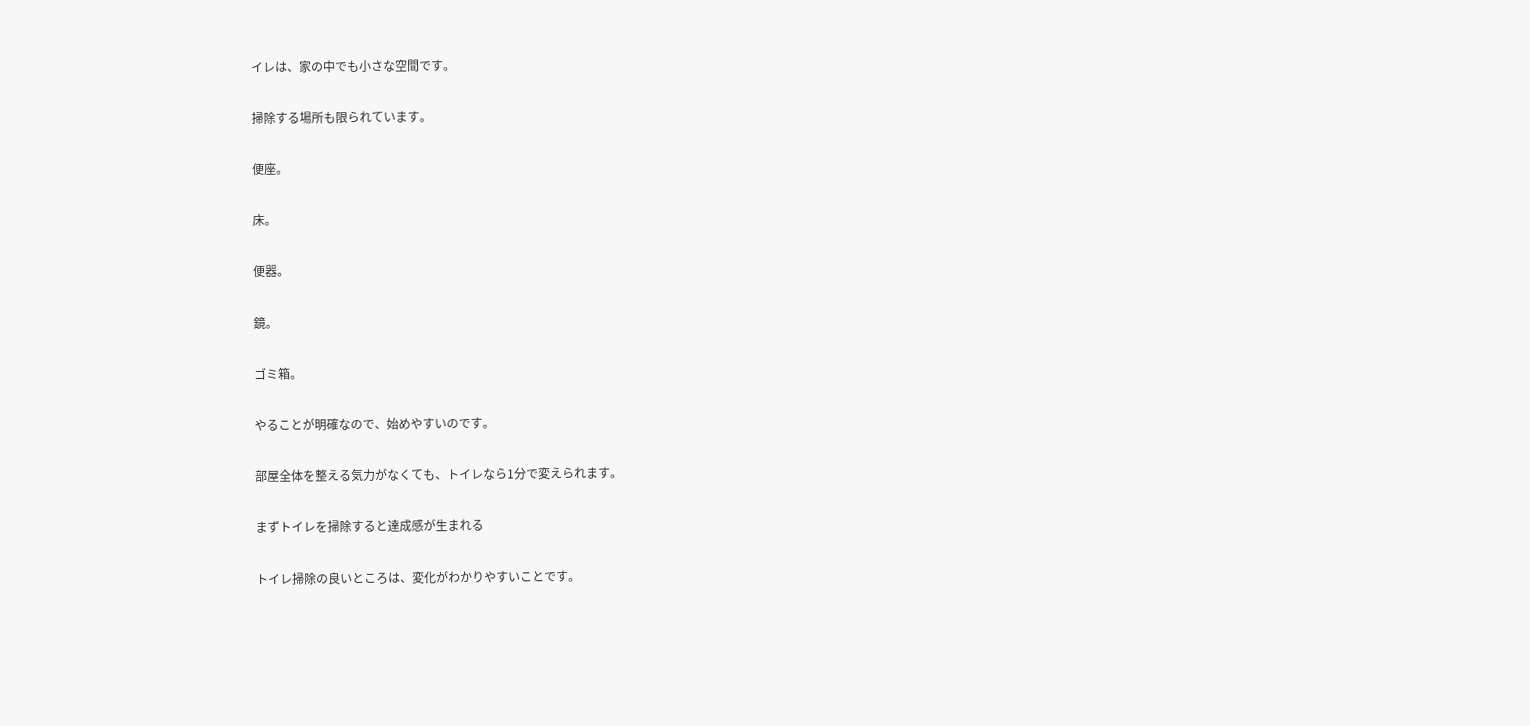イレは、家の中でも小さな空間です。

掃除する場所も限られています。

便座。

床。

便器。

鏡。

ゴミ箱。

やることが明確なので、始めやすいのです。

部屋全体を整える気力がなくても、トイレなら1分で変えられます。

まずトイレを掃除すると達成感が生まれる

トイレ掃除の良いところは、変化がわかりやすいことです。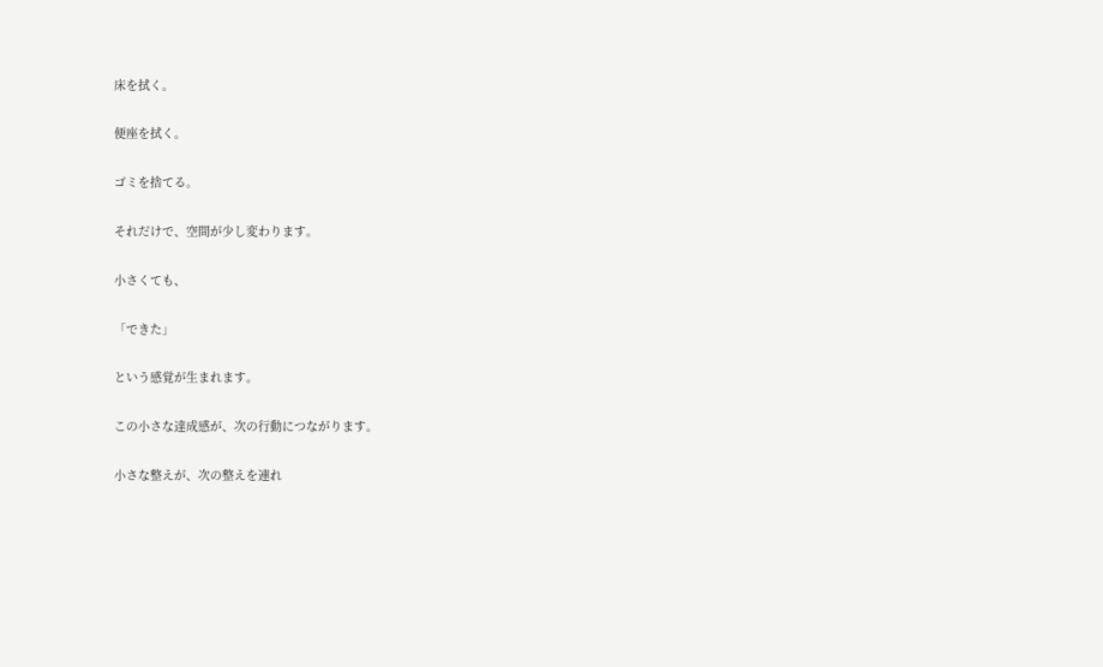床を拭く。

便座を拭く。

ゴミを捨てる。

それだけで、空間が少し変わります。

小さくても、

「できた」

という感覚が生まれます。

この小さな達成感が、次の行動につながります。

小さな整えが、次の整えを連れ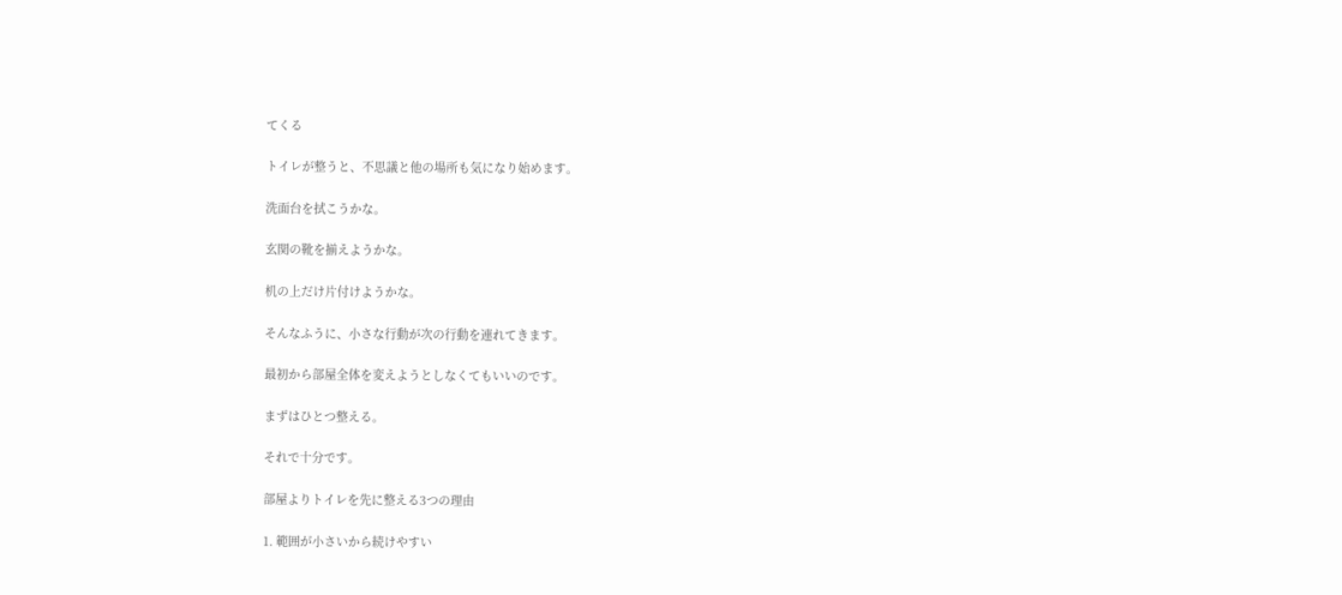てくる

トイレが整うと、不思議と他の場所も気になり始めます。

洗面台を拭こうかな。

玄関の靴を揃えようかな。

机の上だけ片付けようかな。

そんなふうに、小さな行動が次の行動を連れてきます。

最初から部屋全体を変えようとしなくてもいいのです。

まずはひとつ整える。

それで十分です。

部屋よりトイレを先に整える3つの理由

1. 範囲が小さいから続けやすい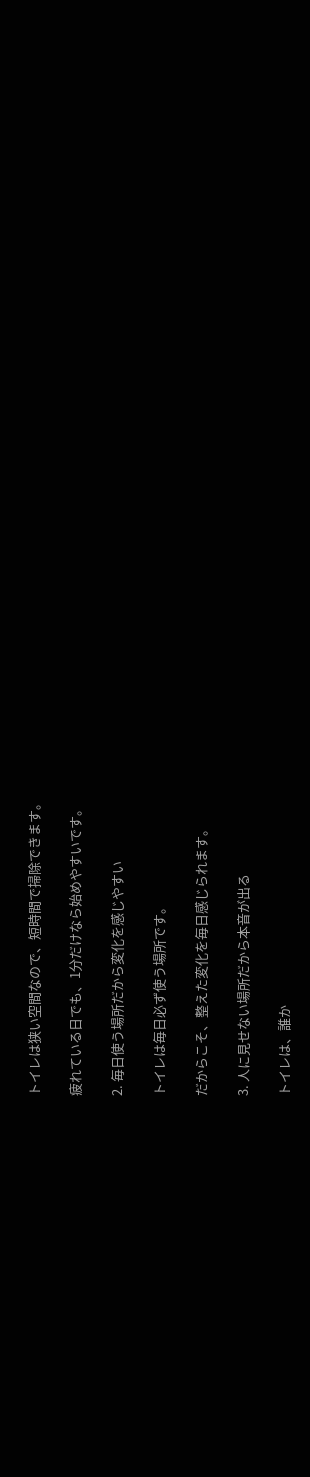トイレは狭い空間なので、短時間で掃除できます。

疲れている日でも、1分だけなら始めやすいです。

2. 毎日使う場所だから変化を感じやすい

トイレは毎日必ず使う場所です。

だからこそ、整えた変化を毎日感じられます。

3. 人に見せない場所だから本音が出る

トイレは、誰か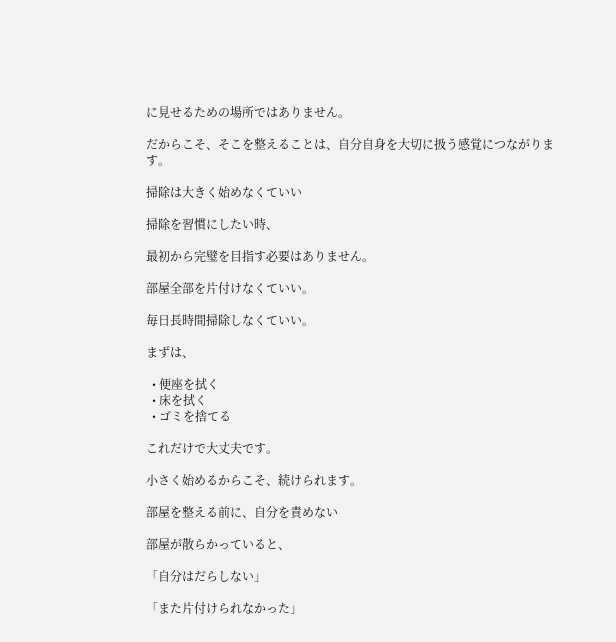に見せるための場所ではありません。

だからこそ、そこを整えることは、自分自身を大切に扱う感覚につながります。

掃除は大きく始めなくていい

掃除を習慣にしたい時、

最初から完璧を目指す必要はありません。

部屋全部を片付けなくていい。

毎日長時間掃除しなくていい。

まずは、

  • 便座を拭く
  • 床を拭く
  • ゴミを捨てる

これだけで大丈夫です。

小さく始めるからこそ、続けられます。

部屋を整える前に、自分を責めない

部屋が散らかっていると、

「自分はだらしない」

「また片付けられなかった」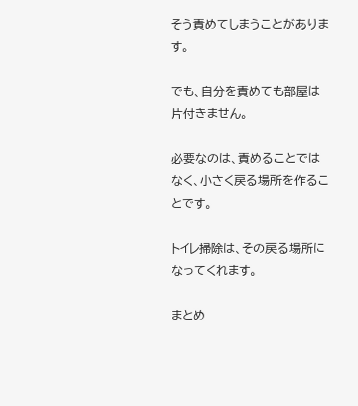そう責めてしまうことがあります。

でも、自分を責めても部屋は片付きません。

必要なのは、責めることではなく、小さく戻る場所を作ることです。

トイレ掃除は、その戻る場所になってくれます。

まとめ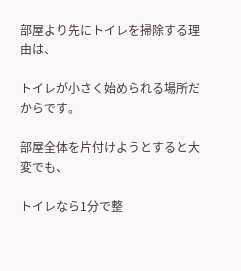部屋より先にトイレを掃除する理由は、

トイレが小さく始められる場所だからです。

部屋全体を片付けようとすると大変でも、

トイレなら1分で整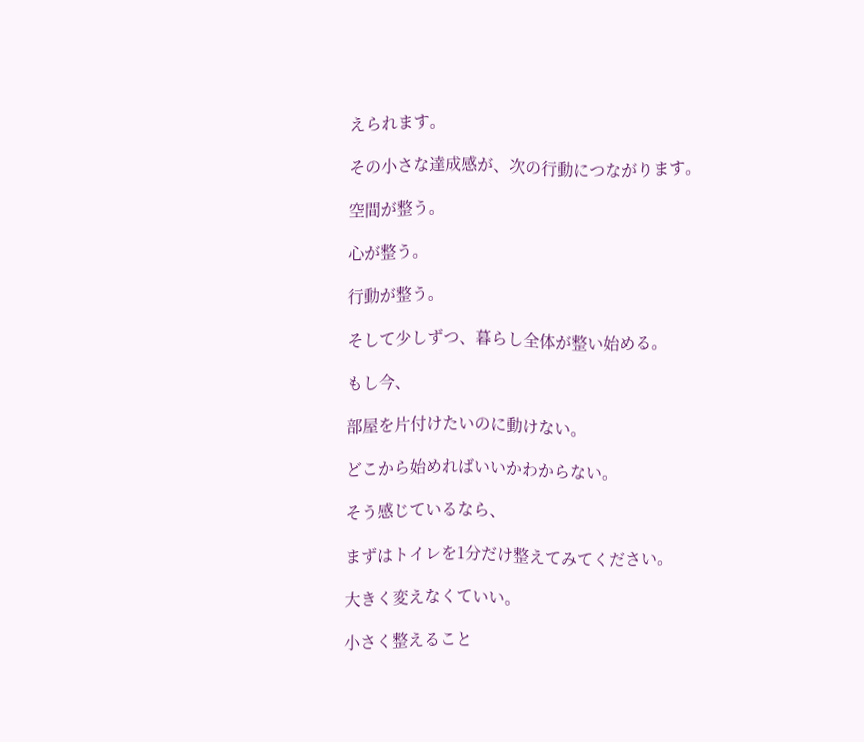えられます。

その小さな達成感が、次の行動につながります。

空間が整う。

心が整う。

行動が整う。

そして少しずつ、暮らし全体が整い始める。

もし今、

部屋を片付けたいのに動けない。

どこから始めればいいかわからない。

そう感じているなら、

まずはトイレを1分だけ整えてみてください。

大きく変えなくていい。

小さく整えること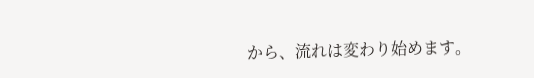から、流れは変わり始めます。